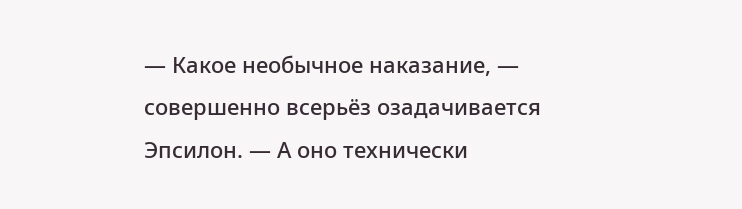— Какое необычное наказание, — совершенно всерьёз озадачивается Эпсилон. — А оно технически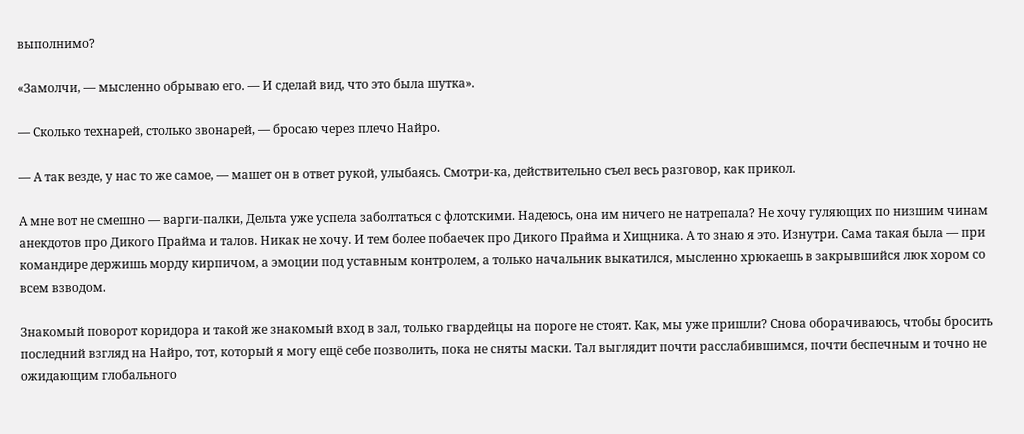выполнимо?

«Замолчи, — мысленно обрываю его. — И сделай вид, что это была шутка».

— Сколько технарей, столько звонарей, — бросаю через плечо Найро.

— А так везде, у нас то же самое, — машет он в ответ рукой, улыбаясь. Смотри-ка, действительно съел весь разговор, как прикол.

А мне вот не смешно — варги-палки, Дельта уже успела заболтаться с флотскими. Надеюсь, она им ничего не натрепала? Не хочу гуляющих по низшим чинам анекдотов про Дикого Прайма и талов. Никак не хочу. И тем более побаечек про Дикого Прайма и Хищника. А то знаю я это. Изнутри. Сама такая была — при командире держишь морду кирпичом, а эмоции под уставным контролем, а только начальник выкатился, мысленно хрюкаешь в закрывшийся люк хором со всем взводом.

Знакомый поворот коридора и такой же знакомый вход в зал, только гвардейцы на пороге не стоят. Как, мы уже пришли? Снова оборачиваюсь, чтобы бросить последний взгляд на Найро, тот, который я могу ещё себе позволить, пока не сняты маски. Тал выглядит почти расслабившимся, почти беспечным и точно не ожидающим глобального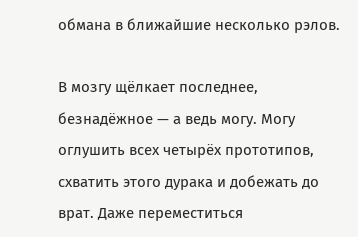обмана в ближайшие несколько рэлов.

В мозгу щёлкает последнее, безнадёжное — а ведь могу. Могу оглушить всех четырёх прототипов, схватить этого дурака и добежать до врат. Даже переместиться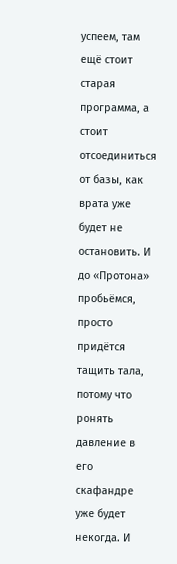успеем, там ещё стоит старая программа, а стоит отсоединиться от базы, как врата уже будет не остановить. И до «Протона» пробьёмся, просто придётся тащить тала, потому что ронять давление в его скафандре уже будет некогда. И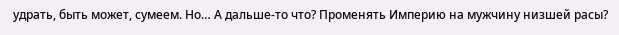удрать, быть может, сумеем. Но… А дальше-то что? Променять Империю на мужчину низшей расы?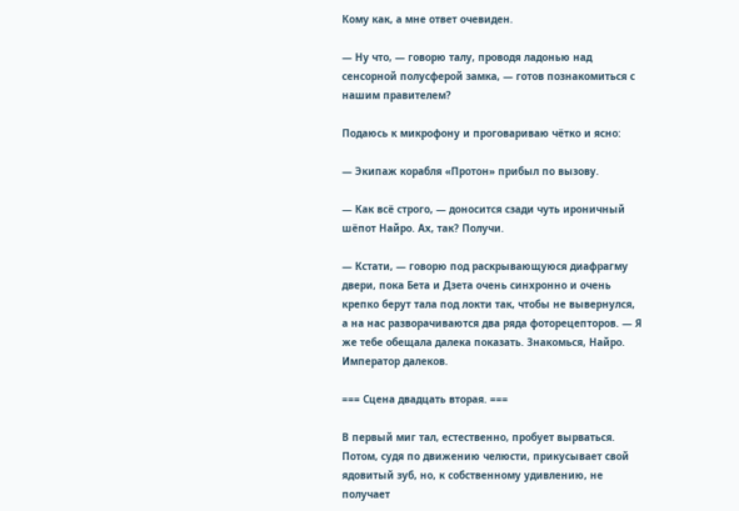Кому как, а мне ответ очевиден.

— Ну что, — говорю талу, проводя ладонью над сенсорной полусферой замка, — готов познакомиться с нашим правителем?

Подаюсь к микрофону и проговариваю чётко и ясно:

— Экипаж корабля «Протон» прибыл по вызову.

— Как всё строго, — доносится сзади чуть ироничный шёпот Найро. Ах, так? Получи.

— Кстати, — говорю под раскрывающуюся диафрагму двери, пока Бета и Дзета очень синхронно и очень крепко берут тала под локти так, чтобы не вывернулся, а на нас разворачиваются два ряда фоторецепторов. — Я же тебе обещала далека показать. Знакомься, Найро. Император далеков.

=== Сцена двадцать вторая. ===

В первый миг тал, естественно, пробует вырваться. Потом, судя по движению челюсти, прикусывает свой ядовитый зуб, но, к собственному удивлению, не получает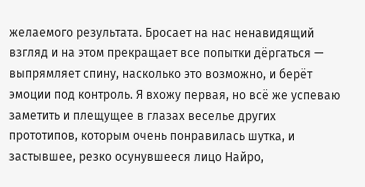желаемого результата. Бросает на нас ненавидящий взгляд и на этом прекращает все попытки дёргаться — выпрямляет спину, насколько это возможно, и берёт эмоции под контроль. Я вхожу первая, но всё же успеваю заметить и плещущее в глазах веселье других прототипов, которым очень понравилась шутка, и застывшее, резко осунувшееся лицо Найро,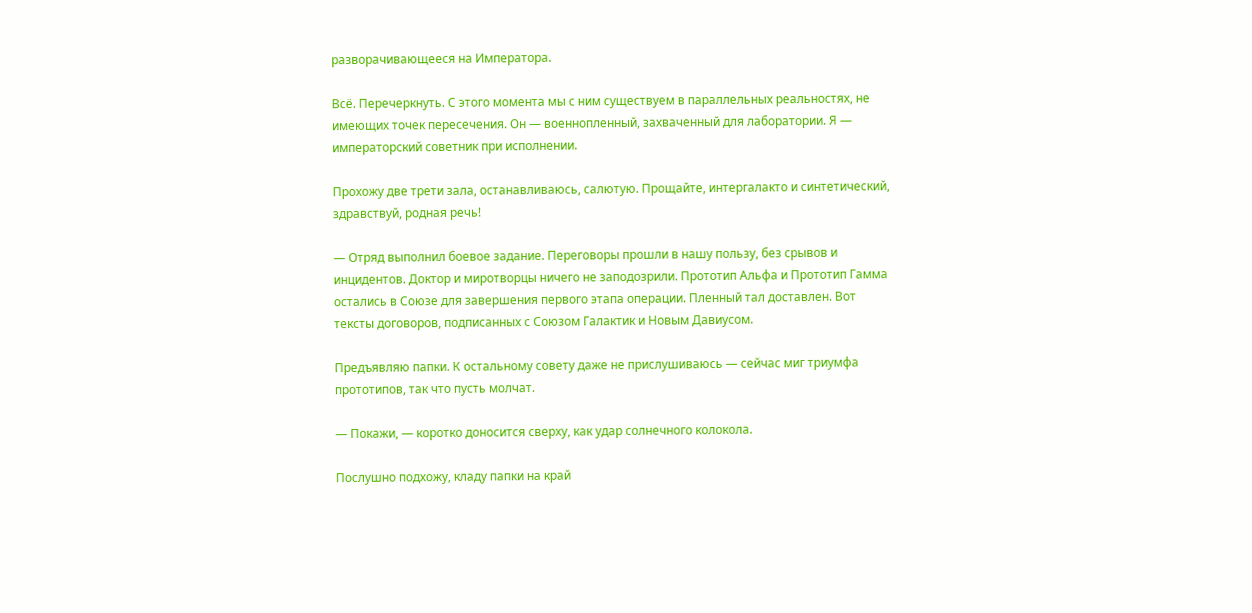разворачивающееся на Императора.

Всё. Перечеркнуть. С этого момента мы с ним существуем в параллельных реальностях, не имеющих точек пересечения. Он — военнопленный, захваченный для лаборатории. Я — императорский советник при исполнении.

Прохожу две трети зала, останавливаюсь, салютую. Прощайте, интергалакто и синтетический, здравствуй, родная речь!

— Отряд выполнил боевое задание. Переговоры прошли в нашу пользу, без срывов и инцидентов. Доктор и миротворцы ничего не заподозрили. Прототип Альфа и Прототип Гамма остались в Союзе для завершения первого этапа операции. Пленный тал доставлен. Вот тексты договоров, подписанных с Союзом Галактик и Новым Давиусом.

Предъявляю папки. К остальному совету даже не прислушиваюсь — сейчас миг триумфа прототипов, так что пусть молчат.

— Покажи, — коротко доносится сверху, как удар солнечного колокола.

Послушно подхожу, кладу папки на край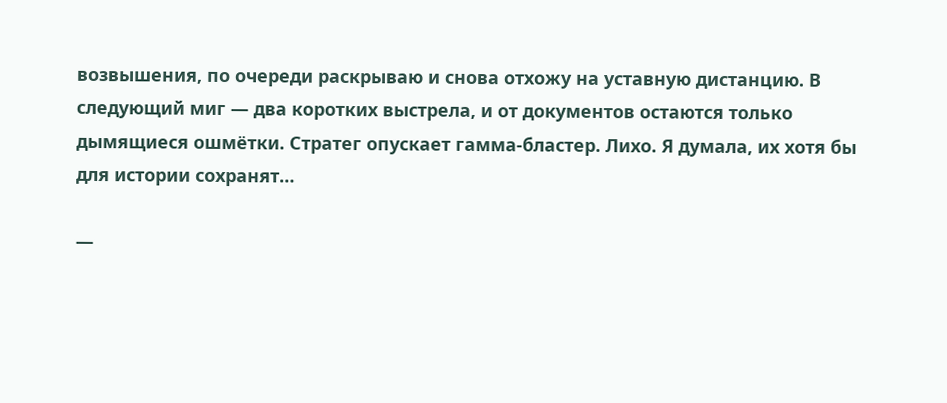возвышения, по очереди раскрываю и снова отхожу на уставную дистанцию. В следующий миг — два коротких выстрела, и от документов остаются только дымящиеся ошмётки. Стратег опускает гамма-бластер. Лихо. Я думала, их хотя бы для истории сохранят…

—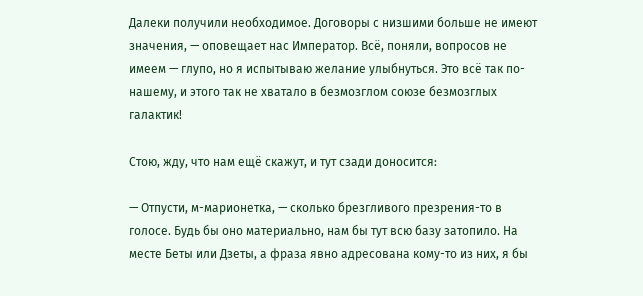Далеки получили необходимое. Договоры с низшими больше не имеют значения, — оповещает нас Император. Всё, поняли, вопросов не имеем — глупо, но я испытываю желание улыбнуться. Это всё так по-нашему, и этого так не хватало в безмозглом союзе безмозглых галактик!

Стою, жду, что нам ещё скажут, и тут сзади доносится:

— Отпусти, м-марионетка, — сколько брезгливого презрения-то в голосе. Будь бы оно материально, нам бы тут всю базу затопило. На месте Беты или Дзеты, а фраза явно адресована кому-то из них, я бы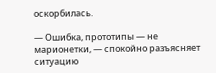оскорбилась.

— Ошибка, прототипы — не марионетки, — спокойно разъясняет ситуацию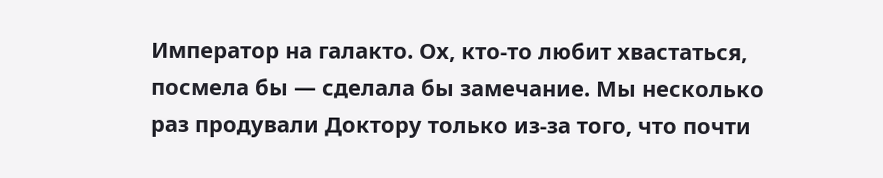Император на галакто. Ох, кто-то любит хвастаться, посмела бы — сделала бы замечание. Мы несколько раз продували Доктору только из-за того, что почти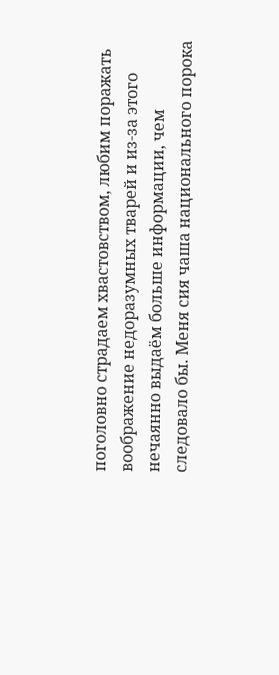поголовно страдаем хвастовством, любим поражать воображение недоразумных тварей и из-за этого нечаянно выдаём больше информации, чем следовало бы. Меня сия чаша национального порока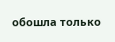обошла только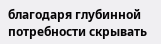благодаря глубинной потребности скрывать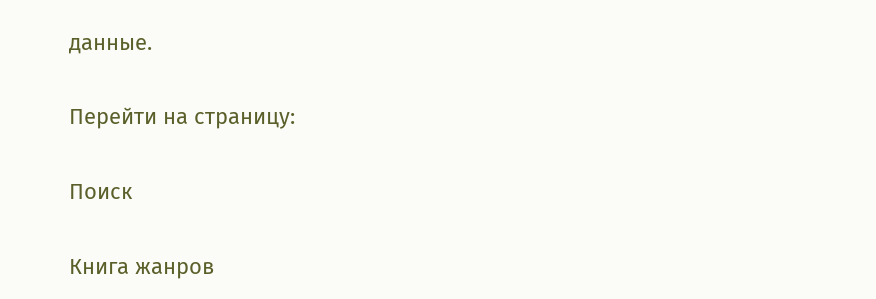данные.

Перейти на страницу:

Поиск

Книга жанров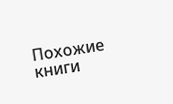Похожие книги